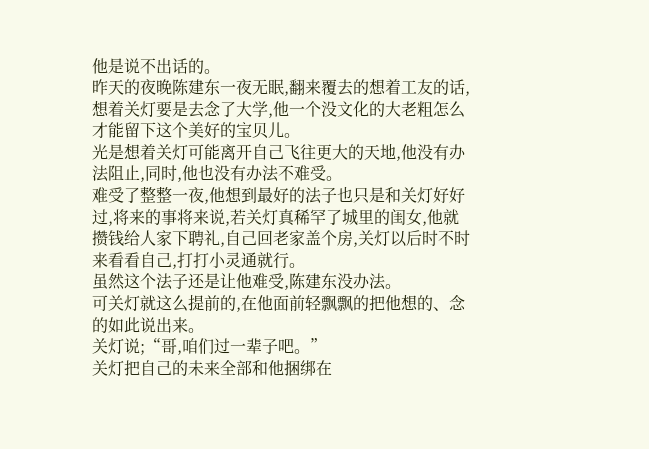他是说不出话的。
昨天的夜晚陈建东一夜无眠,翻来覆去的想着工友的话,想着关灯要是去念了大学,他一个没文化的大老粗怎么才能留下这个美好的宝贝儿。
光是想着关灯可能离开自己飞往更大的天地,他没有办法阻止,同时,他也没有办法不难受。
难受了整整一夜,他想到最好的法子也只是和关灯好好过,将来的事将来说,若关灯真稀罕了城里的闺女,他就攒钱给人家下聘礼,自己回老家盖个房,关灯以后时不时来看看自己,打打小灵通就行。
虽然这个法子还是让他难受,陈建东没办法。
可关灯就这么提前的,在他面前轻飘飘的把他想的、念的如此说出来。
关灯说;“哥,咱们过一辈子吧。”
关灯把自己的未来全部和他捆绑在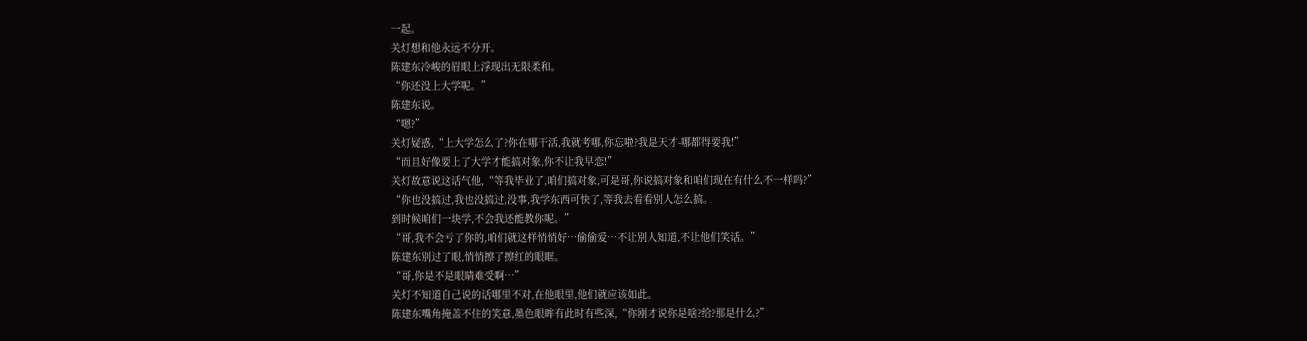一起。
关灯想和他永远不分开。
陈建东冷峻的眉眼上浮现出无限柔和。
“你还没上大学呢。”
陈建东说。
“嗯?”
关灯疑惑,“上大学怎么了?你在哪干活,我就考哪,你忘啦?我是天才-哪都得要我!”
“而且好像要上了大学才能搞对象,你不让我早恋!”
关灯故意说这话气他,“等我毕业了,咱们搞对象,可是哥,你说搞对象和咱们现在有什么不一样吗?”
“你也没搞过,我也没搞过,没事,我学东西可快了,等我去看看别人怎么搞。
到时候咱们一块学,不会我还能教你呢。”
“哥,我不会亏了你的,咱们就这样悄悄好…偷偷爱…不让别人知道,不让他们笑话。”
陈建东别过了眼,悄悄擦了擦红的眼眶。
“哥,你是不是眼睛难受啊…”
关灯不知道自己说的话哪里不对,在他眼里,他们就应该如此。
陈建东嘴角掩盖不住的笑意,墨色眼眸有此时有些深,“你刚才说你是啥?给?那是什么?”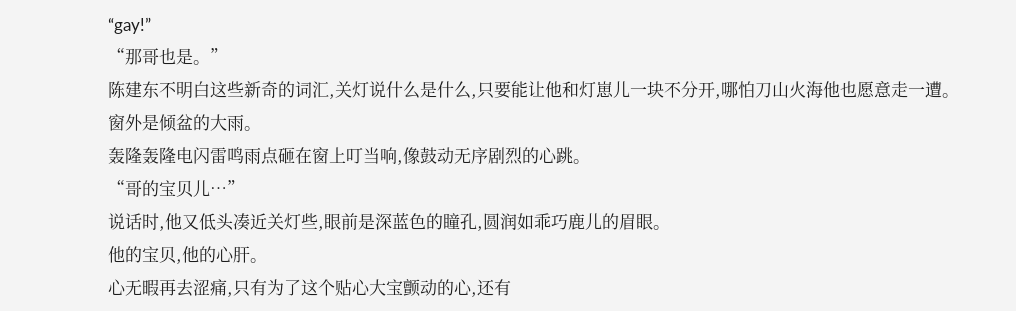“gay!”
“那哥也是。”
陈建东不明白这些新奇的词汇,关灯说什么是什么,只要能让他和灯崽儿一块不分开,哪怕刀山火海他也愿意走一遭。
窗外是倾盆的大雨。
轰隆轰隆电闪雷鸣雨点砸在窗上叮当响,像鼓动无序剧烈的心跳。
“哥的宝贝儿…”
说话时,他又低头凑近关灯些,眼前是深蓝色的瞳孔,圆润如乖巧鹿儿的眉眼。
他的宝贝,他的心肝。
心无暇再去涩痛,只有为了这个贴心大宝颤动的心,还有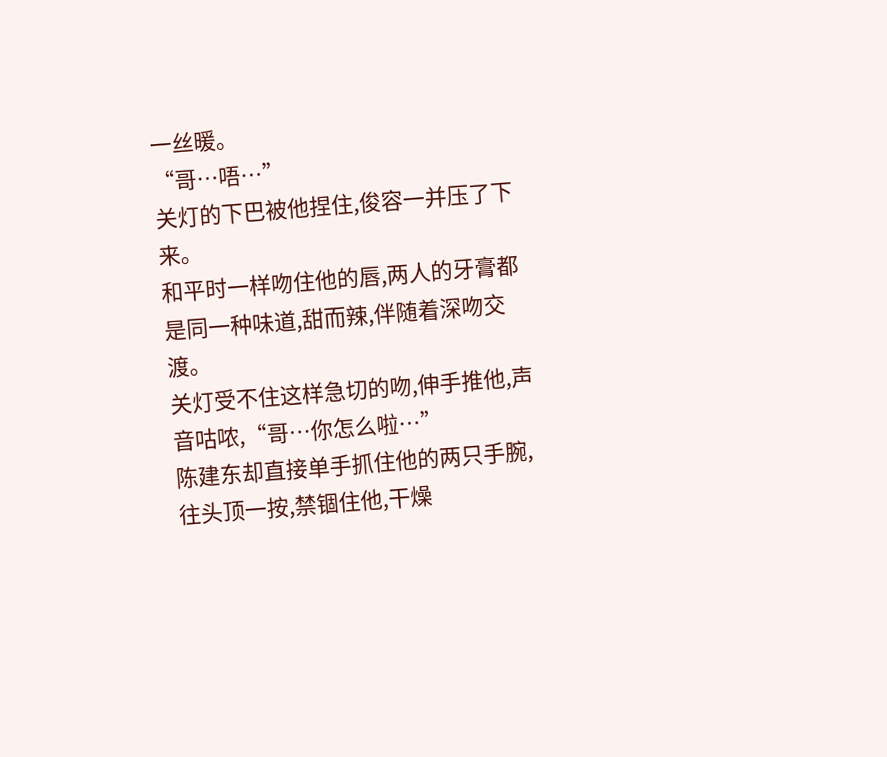一丝暖。
“哥…唔…”
关灯的下巴被他捏住,俊容一并压了下来。
和平时一样吻住他的唇,两人的牙膏都是同一种味道,甜而辣,伴随着深吻交渡。
关灯受不住这样急切的吻,伸手推他,声音咕哝,“哥…你怎么啦…”
陈建东却直接单手抓住他的两只手腕,往头顶一按,禁锢住他,干燥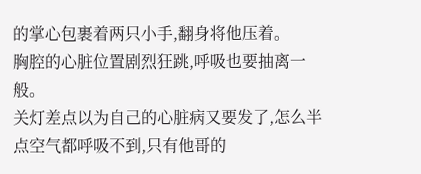的掌心包裹着两只小手,翻身将他压着。
胸腔的心脏位置剧烈狂跳,呼吸也要抽离一般。
关灯差点以为自己的心脏病又要发了,怎么半点空气都呼吸不到,只有他哥的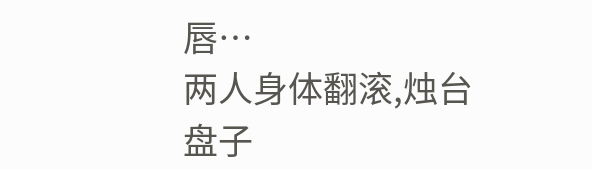唇…
两人身体翻滚,烛台盘子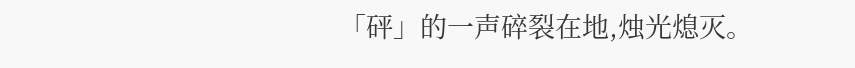「砰」的一声碎裂在地,烛光熄灭。